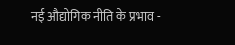नई औद्योगिक नीति के प्रभाव -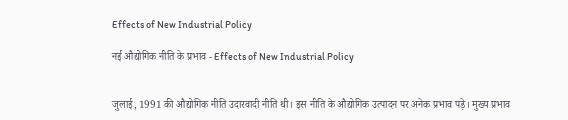Effects of New Industrial Policy

नई औद्योगिक नीति के प्रभाव - Effects of New Industrial Policy


जुलाई, 1991 की औद्योगिक नीति उदारवादी नीति थी। इस नीति के औद्योगिक उत्पादन पर अनेक प्रभाव पड़े। मुख्य प्रभाव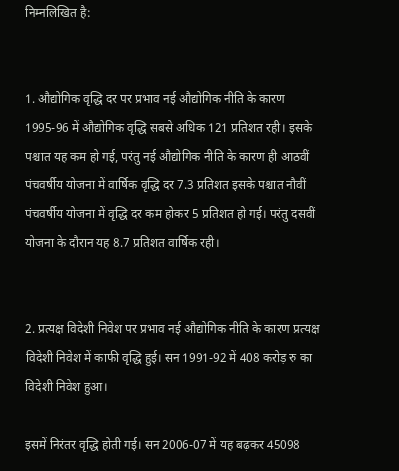निम्नलिखित है:


1. औद्योगिक वृद्धि दर पर प्रभाव नई औद्योगिक नीति के कारण 1995-96 में औद्योगिक वृद्धि सबसे अधिक 121 प्रतिशत रही। इसके पश्चात यह कम हो गई, परंतु नई औद्योगिक नीति के कारण ही आठवीं पंचवर्षीय योजना में वार्षिक वृद्धि दर 7.3 प्रतिशत इसके पश्चात नौवीं पंचवर्षीय योजना में वृद्धि दर कम होकर 5 प्रतिशत हो गई। परंतु दसवीं योजना के दौरान यह 8.7 प्रतिशत वार्षिक रही।


2. प्रत्यक्ष विदेशी निवेश पर प्रभाव नई औद्योगिक नीति के कारण प्रत्यक्ष विदेशी निवेश में काफी वृद्धि हुई। सन 1991-92 में 408 करोड़ रु का विदेशी निवेश हुआ।

इसमें निरंतर वृद्धि होती गई। सन 2006-07 में यह बढ़कर 45098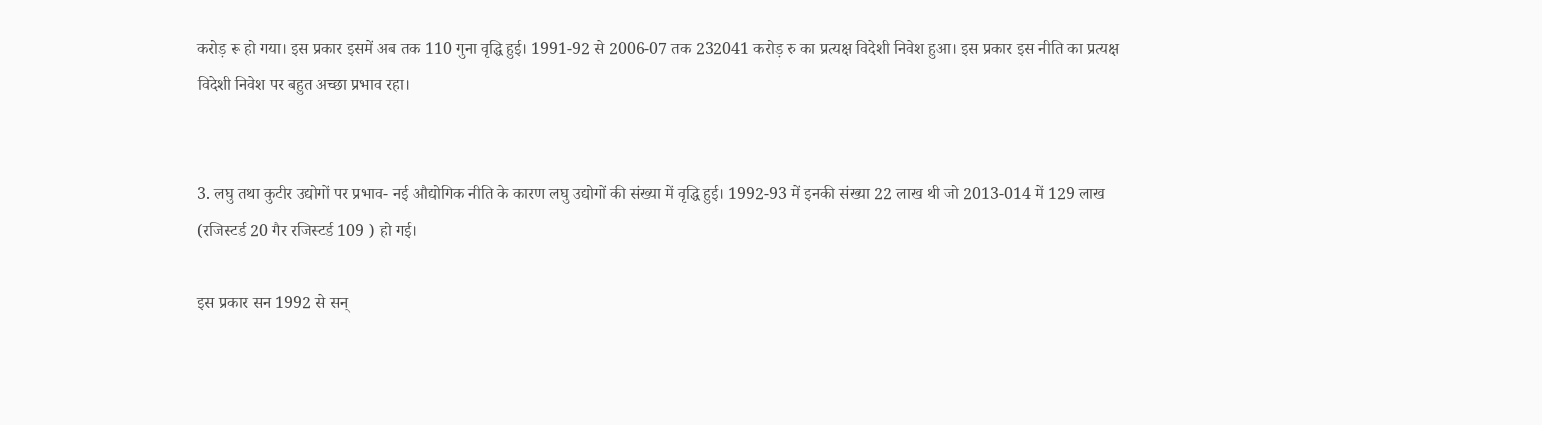करोड़ रू हो गया। इस प्रकार इसमें अब तक 110 गुना वृद्धि हुई। 1991-92 से 2006-07 तक 232041 करोड़ रु का प्रत्यक्ष विदेशी निवेश हुआ। इस प्रकार इस नीति का प्रत्यक्ष विदेशी निवेश पर बहुत अच्छा प्रभाव रहा।


3. लघु तथा कुटीर उद्योगों पर प्रभाव- नई औद्योगिक नीति के कारण लघु उद्योगों की संख्या में वृद्धि हुई। 1992-93 में इनकी संख्या 22 लाख थी जो 2013-014 में 129 लाख (रजिस्टर्ड 20 गैर रजिस्टर्ड 109 ) हो गई।

इस प्रकार सन 1992 से सन्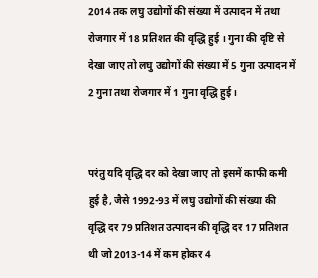2014 तक लघु उद्योगों की संख्या में उत्पादन में तथा रोजगार में 18 प्रतिशत की वृद्धि हुई । गुना की दृष्टि से देखा जाए तो लघु उद्योगों की संख्या में 5 गुना उत्पादन में 2 गुना तथा रोजगार में 1 गुना वृद्धि हुई।


परंतु यदि वृद्धि दर को देखा जाए तो इसमें काफी कमी हुई है, जैसे 1992-93 में लघु उद्योगों की संख्या की वृद्धि दर 79 प्रतिशत उत्पादन की वृद्धि दर 17 प्रतिशत थी जो 2013-14 में कम होकर 4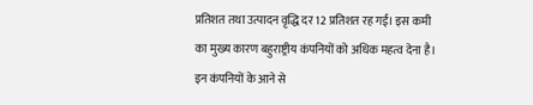प्रतिशत तथा उत्पादन वृद्धि दर 12 प्रतिशत रह गई। इस कमी का मुख्य कारण बहुराष्ट्रीय कंपनियों को अधिक महत्व देना है। इन कंपनियों के आने से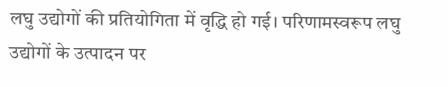लघु उद्योगों की प्रतियोगिता में वृद्धि हो गई। परिणामस्वरूप लघु उद्योगों के उत्पादन पर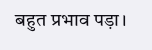बहुत प्रभाव पड़ा।